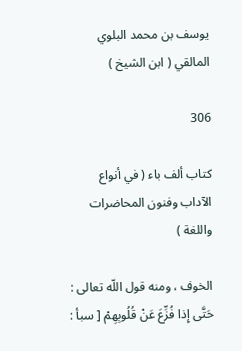يوسف بن محمد البلوي المالقي ( ابن الشيخ )

306

كتاب ألف باء ( في أنواع الآداب وفنون المحاضرات واللغة )

الخوف ، ومنه قول اللّه تعالى : حَتَّى إِذا فُزِّعَ عَنْ قُلُوبِهِمْ [ سبأ :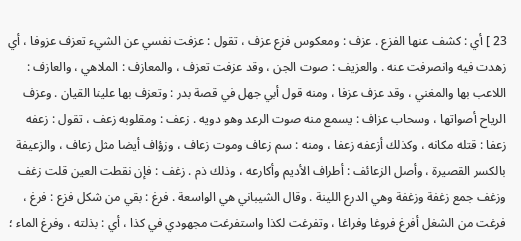23 ] أي : كشف عنها الفزع . عزف : ومعكوس فزع عزف ، تقول : عزفت نفسي عن الشيء تعزف عزوفا ، أي زهدت فيه وانصرفت عنه . والعزيف : صوت الجن ، وقد عزفت تعزف ، والمعازف : الملاهي ، والعازف : اللاعب بها والمغني ، وقد عزف عزفا ، ومنه قول أبي جهل في قصة بدر : وتعزف بها علينا القيان . وعزف الرياح أصواتها ، وسحاب عزاف : يسمع منه صوت الرعد وهو دويه . زعف : ومقلوبه زعف ، تقول : زعفه زعفا : قتله مكانه ، وكذلك أزعفه زعفا ، ومنه : سم زعاف وموت زعاف ، وزؤاف أيضا مثل زعاف ، والزعيفة بالكسر القصيرة ، وأصل الزعائف : أطراف الأديم وأكارعه ، وذلك ذم . زغف : فإن نقطت العين قلت زغف وزغف جمع زغفة وزغفة وهي الدرع اللينة . وقال الشيباني هي الواسعة . فرغ : بقي من شكل فزع : فرغ ، فرغت من الشغل أفرغ فروغا وفراغا ، وتفرغت لكذا واستفرغت مجهودي في كذا ، أي : بذلته ، وفرغ الماء ؛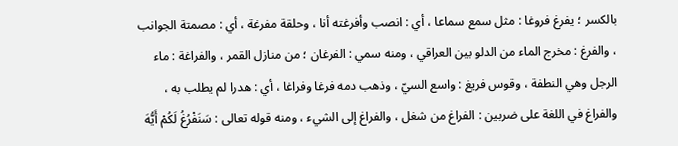بالكسر ؛ يفرغ فروغا : مثل سمع سماعا ، أي : انصب وأفرغته أنا ، وحلقة مفرغة ، أي : مصمتة الجوانب ، والفرغ : مخرج الماء من الدلو بين العراقي ، ومنه سمي : الفرغان ؛ من منازل القمر ، والفراغة : ماء الرجل وهي النطفة ، وقوس فريغ : واسع السيّ ، وذهب دمه فرغا وفراغا ، أي : هدرا لم يطلب به ، والفراغ في اللغة على ضربين : الفراغ من شغل ، والفراغ إلى الشيء ، ومنه قوله تعالى : سَنَفْرُغُ لَكُمْ أَيُّهَ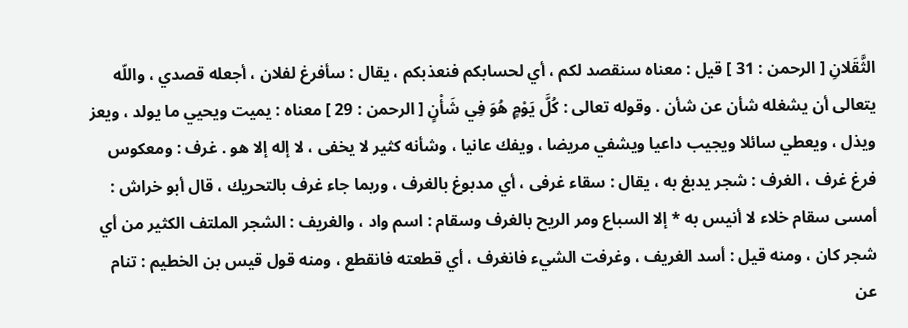الثَّقَلانِ [ الرحمن : 31 ] قيل : معناه سنقصد لكم ، أي لحسابكم فنعذبكم ، يقال : سأفرغ لفلان ، أجعله قصدي ، واللّه يتعالى أن يشغله شأن عن شأن . وقوله تعالى : كُلَّ يَوْمٍ هُوَ فِي شَأْنٍ [ الرحمن : 29 ] معناه : يميت ويحيي ما يولد ، ويعز ويذل ، ويعطي سائلا ويجيب داعيا ويشفي مريضا ، ويفك عانيا ، وشأنه كثير لا يخفى ، لا إله إلا هو . غرف : ومعكوس فرغ غرف ، الغرف : شجر يدبغ به ، يقال : سقاء غرفى ، أي مدبوغ بالغرف ، وربما جاء غرف بالتحريك ، قال أبو خراش : أمسى سقام خلاء لا أنيس به * إلا السباع ومر الريح بالغرف وسقام : اسم واد ، والغريف : الشجر الملتف الكثير من أي شجر كان ، ومنه قيل : أسد الغريف ، وغرفت الشيء فانغرف ، أي قطعته فانقطع ، ومنه قول قيس بن الخطيم : تنام عن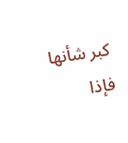كبر شأنها فإذا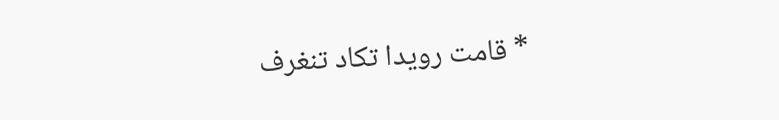* قامت رويدا تكاد تنغرف